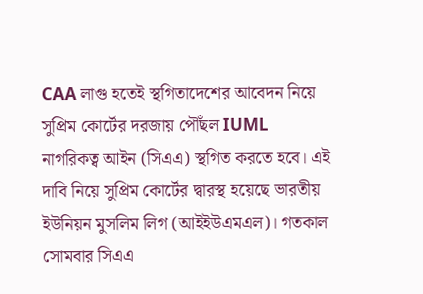CAA লাগু হতেই স্থগিতাদেশের আবেদন নিয়ে সুপ্রিম কোর্টের দরজায় পৌঁছল IUML
নাগরিকত্ব আইন (সিএএ) স্থগিত করতে হবে। এই দাবি নিয়ে সুপ্রিম কোর্টের দ্বারস্থ হয়েছে ভারতীয় ইউনিয়ন মুসলিম লিগ (আইইউএমএল)। গতকাল সোমবার সিএএ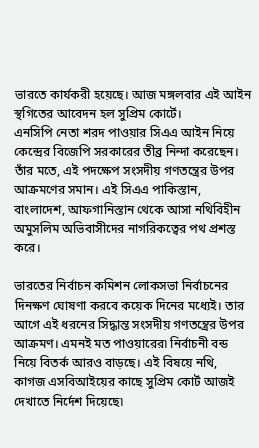ভারতে কার্যকরী হয়েছে। আজ মঙ্গলবার এই আইন স্থগিতের আবেদন হল সুপ্রিম কোর্টে।
এনসিপি নেতা শরদ পাওয়ার সিএএ আইন নিয়ে কেন্দ্রের বিজেপি সরকারের তীব্র নিন্দা করেছেন। তাঁর মতে, এই পদক্ষেপ সংসদীয় গণতন্ত্রের উপর আক্রমণের সমান। এই সিএএ পাকিস্তান, বাংলাদেশ, আফগানিস্তান থেকে আসা নথিবিহীন অমুসলিম অভিবাসীদের নাগরিকত্বের পথ প্রশস্ত করে।

ভারতের নির্বাচন কমিশন লোকসভা নির্বাচনের দিনক্ষণ ঘোষণা করবে কয়েক দিনের মধ্যেই। তার আগে এই ধরনের সিদ্ধান্ত সংসদীয় গণতন্ত্রের উপর আক্রমণ। এমনই মত পাওয়ারের৷ নির্বাচনী বন্ড নিয়ে বিতর্ক আরও বাড়ছে। এই বিষয়ে নথি, কাগজ এসবিআইয়ের কাছে সুপ্রিম কোর্ট আজই দেখাতে নির্দেশ দিয়েছে৷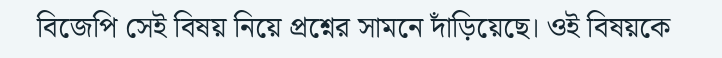বিজেপি সেই বিষয় নিয়ে প্রশ্নের সামনে দাঁড়িয়েছে। ওই বিষয়কে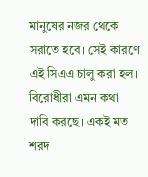মানুষের নজর থেকে সরাতে হবে। সেই কারণে এই সিএএ চালু করা হল। বিরোধীরা এমন কথা দাবি করছে। একই মত শরদ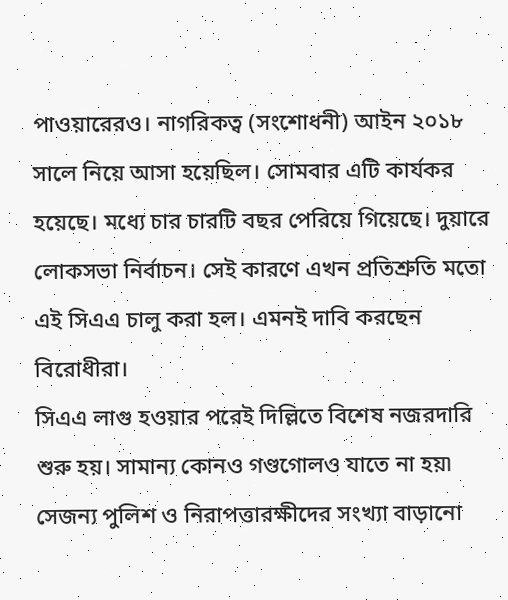পাওয়ারেরও। নাগরিকত্ব (সংশোধনী) আইন ২০১৮ সালে নিয়ে আসা হয়েছিল। সোমবার এটি কার্যকর হয়েছে। মধ্যে চার চারটি বছর পেরিয়ে গিয়েছে। দুয়ারে লোকসভা নির্বাচন। সেই কারণে এখন প্রতিশ্রুতি মতো এই সিএএ চালু করা হল। এমনই দাবি করছেন বিরোধীরা।
সিএএ লাগু হওয়ার পরেই দিল্লিতে বিশেষ নজরদারি শুরু হয়। সামান্য কোনও গণ্ডগোলও যাতে না হয়৷ সেজন্য পুলিশ ও নিরাপত্তারক্ষীদের সংখ্যা বাড়ানো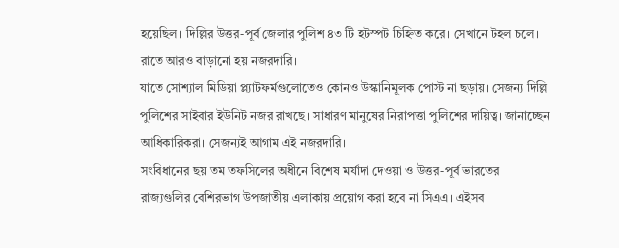হয়েছিল। দিল্লির উত্তর-পূর্ব জেলার পুলিশ ৪৩ টি হটস্পট চিহ্নিত করে। সেখানে টহল চলে। রাতে আরও বাড়ানো হয় নজরদারি।
যাতে সোশ্যাল মিডিয়া প্ল্যাটফর্মগুলোতেও কোনও উস্কানিমূলক পোস্ট না ছড়ায়। সেজন্য দিল্লি পুলিশের সাইবার ইউনিট নজর রাখছে। সাধারণ মানুষের নিরাপত্তা পুলিশের দায়িত্ব। জানাচ্ছেন আধিকারিকরা। সেজন্যই আগাম এই নজরদারি।
সংবিধানের ছয় তম তফসিলের অধীনে বিশেষ মর্যাদা দেওয়া ও উত্তর-পূর্ব ভারতের রাজ্যগুলির বেশিরভাগ উপজাতীয় এলাকায় প্রয়োগ করা হবে না সিএএ। এইসব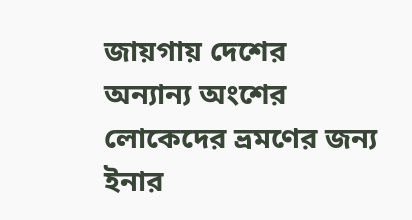জায়গায় দেশের অন্যান্য অংশের লোকেদের ভ্রমণের জন্য ইনার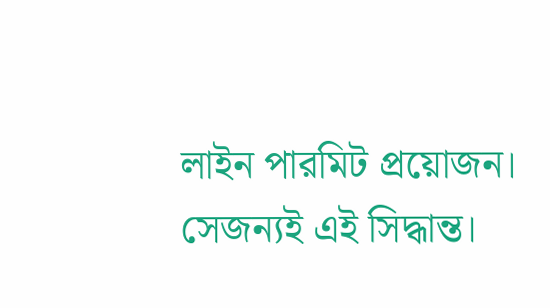লাইন পারমিট প্রয়োজন। সেজন্যই এই সিদ্ধান্ত।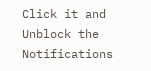Click it and Unblock the Notifications